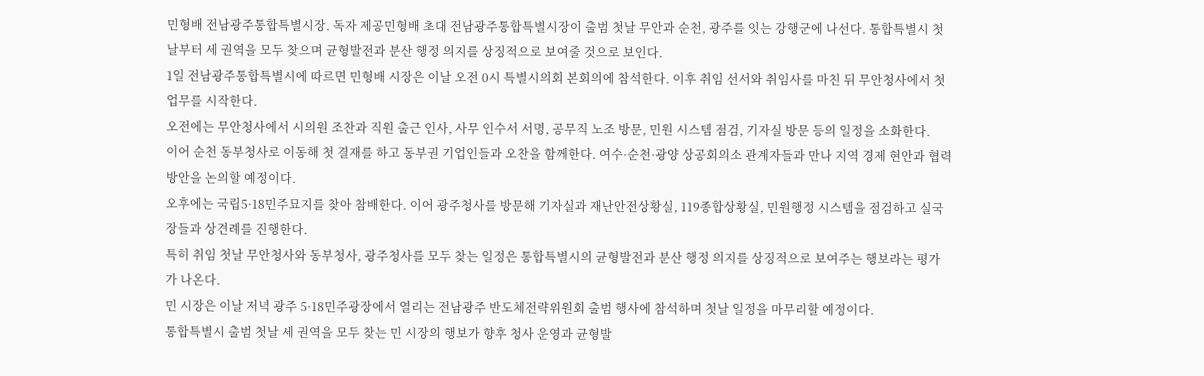민형배 전남광주통합특별시장. 독자 제공민형배 초대 전남광주통합특별시장이 출범 첫날 무안과 순천, 광주를 잇는 강행군에 나선다. 통합특별시 첫날부터 세 권역을 모두 찾으며 균형발전과 분산 행정 의지를 상징적으로 보여줄 것으로 보인다.
1일 전남광주통합특별시에 따르면 민형배 시장은 이날 오전 0시 특별시의회 본회의에 참석한다. 이후 취임 선서와 취임사를 마친 뒤 무안청사에서 첫 업무를 시작한다.
오전에는 무안청사에서 시의원 조찬과 직원 출근 인사, 사무 인수서 서명, 공무직 노조 방문, 민원 시스템 점검, 기자실 방문 등의 일정을 소화한다.
이어 순천 동부청사로 이동해 첫 결재를 하고 동부권 기업인들과 오찬을 함께한다. 여수·순천·광양 상공회의소 관계자들과 만나 지역 경제 현안과 협력 방안을 논의할 예정이다.
오후에는 국립5·18민주묘지를 찾아 참배한다. 이어 광주청사를 방문해 기자실과 재난안전상황실, 119종합상황실, 민원행정 시스템을 점검하고 실국장들과 상견례를 진행한다.
특히 취임 첫날 무안청사와 동부청사, 광주청사를 모두 찾는 일정은 통합특별시의 균형발전과 분산 행정 의지를 상징적으로 보여주는 행보라는 평가가 나온다.
민 시장은 이날 저녁 광주 5·18민주광장에서 열리는 전남광주 반도체전략위원회 출범 행사에 참석하며 첫날 일정을 마무리할 예정이다.
통합특별시 출범 첫날 세 권역을 모두 찾는 민 시장의 행보가 향후 청사 운영과 균형발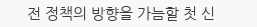전 정책의 방향을 가늠할 첫 신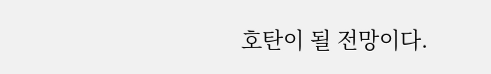호탄이 될 전망이다.